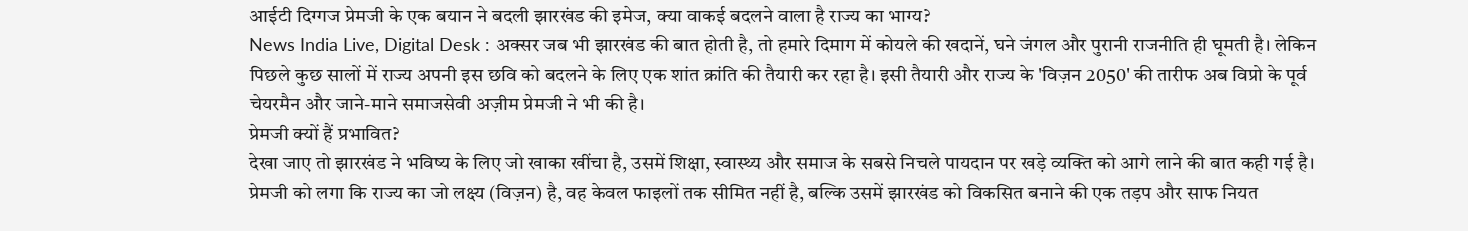आईटी दिग्गज प्रेमजी के एक बयान ने बदली झारखंड की इमेज, क्या वाकई बदलने वाला है राज्य का भाग्य?
News India Live, Digital Desk : अक्सर जब भी झारखंड की बात होती है, तो हमारे दिमाग में कोयले की खदानें, घने जंगल और पुरानी राजनीति ही घूमती है। लेकिन पिछले कुछ सालों में राज्य अपनी इस छवि को बदलने के लिए एक शांत क्रांति की तैयारी कर रहा है। इसी तैयारी और राज्य के 'विज़न 2050' की तारीफ अब विप्रो के पूर्व चेयरमैन और जाने-माने समाजसेवी अज़ीम प्रेमजी ने भी की है।
प्रेमजी क्यों हैं प्रभावित?
देखा जाए तो झारखंड ने भविष्य के लिए जो खाका खींचा है, उसमें शिक्षा, स्वास्थ्य और समाज के सबसे निचले पायदान पर खड़े व्यक्ति को आगे लाने की बात कही गई है। प्रेमजी को लगा कि राज्य का जो लक्ष्य (विज़न) है, वह केवल फाइलों तक सीमित नहीं है, बल्कि उसमें झारखंड को विकसित बनाने की एक तड़प और साफ नियत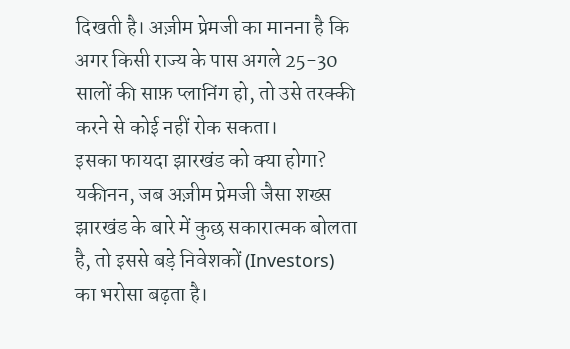दिखती है। अज़ीम प्रेमजी का मानना है कि अगर किसी राज्य के पास अगले 25-30 सालों की साफ़ प्लानिंग हो, तो उसे तरक्की करने से कोई नहीं रोक सकता।
इसका फायदा झारखंड को क्या होगा?
यकीनन, जब अज़ीम प्रेमजी जैसा शख्स झारखंड के बारे में कुछ सकारात्मक बोलता है, तो इससे बड़े निवेशकों (Investors) का भरोसा बढ़ता है।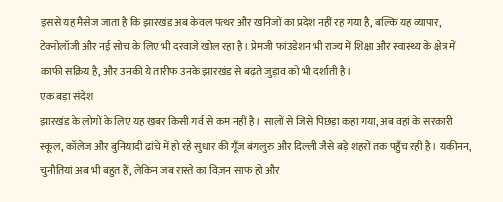इससे यह मैसेज जाता है कि झारखंड अब केवल पत्थर और खनिजों का प्रदेश नहीं रह गया है, बल्कि यह व्यापार, टेक्नोलॉजी और नई सोच के लिए भी दरवाजे खोल रहा है। प्रेमजी फांउडेशन भी राज्य में शिक्षा और स्वास्थ्य के क्षेत्र में काफी सक्रिय है, और उनकी ये तारीफ उनके झारखंड से बढ़ते जुड़ाव को भी दर्शाती है।
एक बड़ा संदेश
झारखंड के लोगों के लिए यह खबर किसी गर्व से कम नहीं है। सालों से जिसे पिछड़ा कहा गया, अब वहां के सरकारी स्कूल, कॉलेज और बुनियादी ढांचे में हो रहे सुधार की गूँज बंगलुरु और दिल्ली जैसे बड़े शहरों तक पहुँच रही है। यकीनन, चुनौतियां अब भी बहुत हैं, लेकिन जब रास्ते का विज़न साफ हो और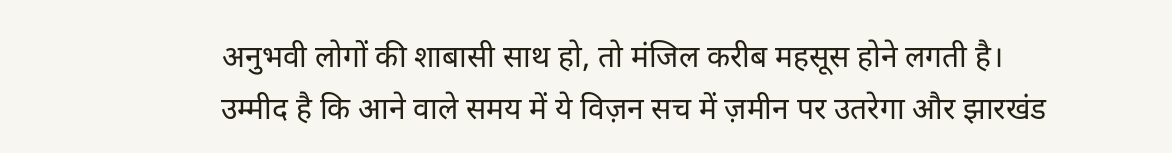अनुभवी लोगों की शाबासी साथ हो, तो मंजिल करीब महसूस होने लगती है।
उम्मीद है कि आने वाले समय में ये विज़न सच में ज़मीन पर उतरेगा और झारखंड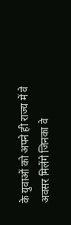के युवाओं को अपने ही राज्य में वे अवसर मिलेंगे जिनका वे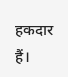हकदार हैं।